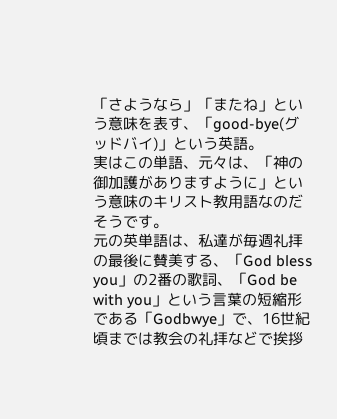「さようなら」「またね」という意味を表す、「good-bye(グッドバイ)」という英語。
実はこの単語、元々は、「神の御加護がありますように」という意味のキリスト教用語なのだそうです。
元の英単語は、私達が毎週礼拝の最後に賛美する、「God bless you」の2番の歌詞、「God be with you」という言葉の短縮形である「Godbwye」で、16世紀頃までは教会の礼拝などで挨拶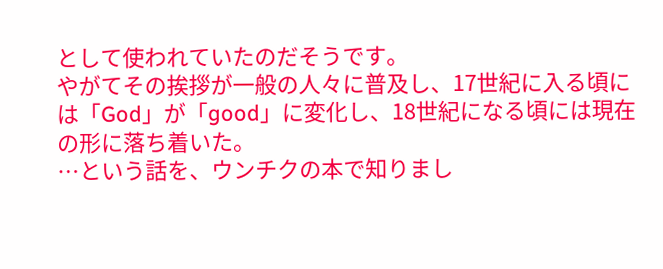として使われていたのだそうです。
やがてその挨拶が一般の人々に普及し、17世紀に入る頃には「God」が「good」に変化し、18世紀になる頃には現在の形に落ち着いた。
…という話を、ウンチクの本で知りまし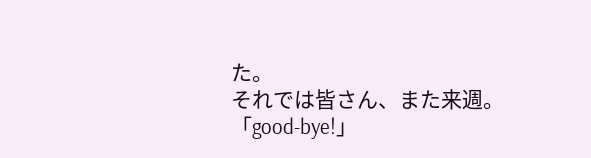た。
それでは皆さん、また来週。
「good-bye!」